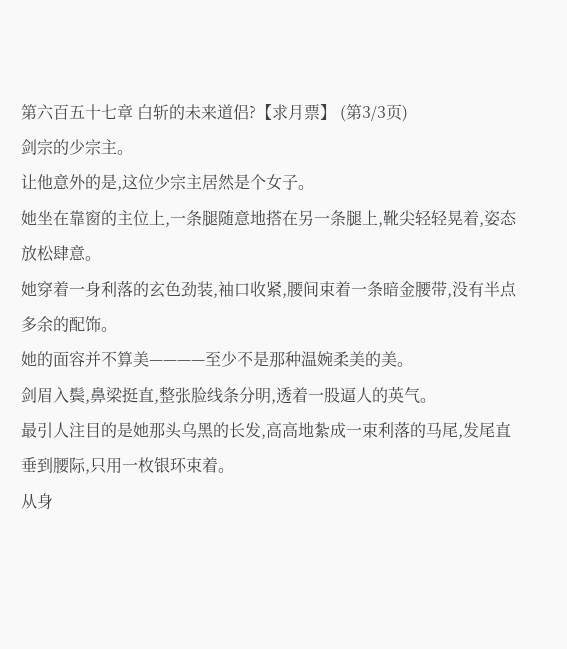第六百五十七章 白斩的未来道侣?【求月票】 (第3/3页)
剑宗的少宗主。
让他意外的是,这位少宗主居然是个女子。
她坐在靠窗的主位上,一条腿随意地搭在另一条腿上,靴尖轻轻晃着,姿态放松肆意。
她穿着一身利落的玄色劲装,袖口收紧,腰间束着一条暗金腰带,没有半点多余的配饰。
她的面容并不算美————至少不是那种温婉柔美的美。
剑眉入鬓,鼻梁挺直,整张脸线条分明,透着一股逼人的英气。
最引人注目的是她那头乌黑的长发,高高地紮成一束利落的马尾,发尾直垂到腰际,只用一枚银环束着。
从身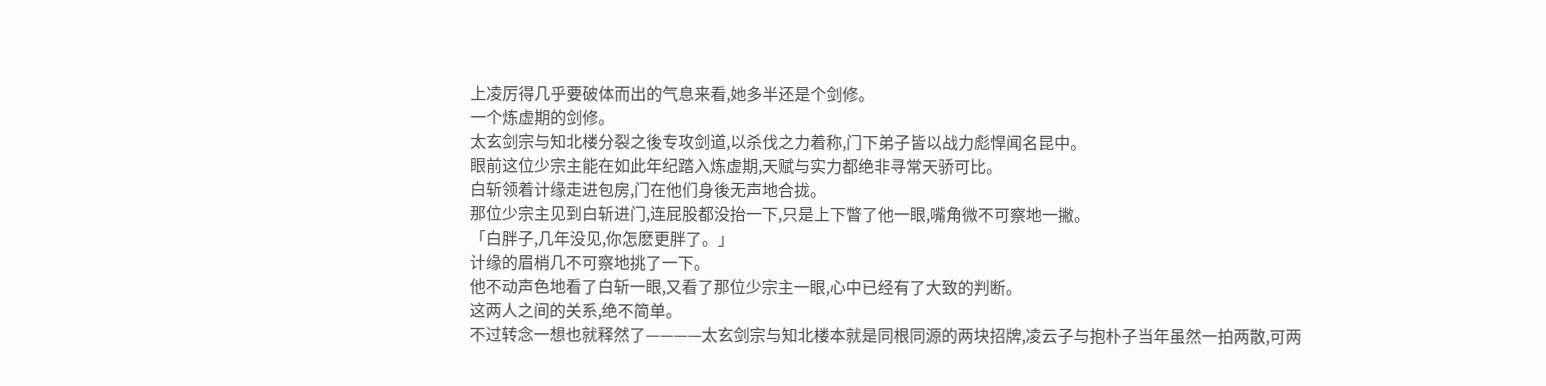上凌厉得几乎要破体而出的气息来看,她多半还是个剑修。
一个炼虚期的剑修。
太玄剑宗与知北楼分裂之後专攻剑道,以杀伐之力着称,门下弟子皆以战力彪悍闻名昆中。
眼前这位少宗主能在如此年纪踏入炼虚期,天赋与实力都绝非寻常天骄可比。
白斩领着计缘走进包房,门在他们身後无声地合拢。
那位少宗主见到白斩进门,连屁股都没抬一下,只是上下瞥了他一眼,嘴角微不可察地一撇。
「白胖子,几年没见,你怎麽更胖了。」
计缘的眉梢几不可察地挑了一下。
他不动声色地看了白斩一眼,又看了那位少宗主一眼,心中已经有了大致的判断。
这两人之间的关系,绝不简单。
不过转念一想也就释然了————太玄剑宗与知北楼本就是同根同源的两块招牌,凌云子与抱朴子当年虽然一拍两散,可两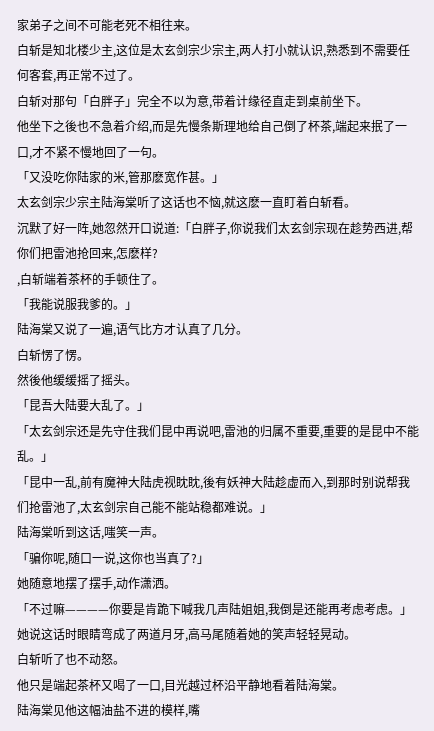家弟子之间不可能老死不相往来。
白斩是知北楼少主,这位是太玄剑宗少宗主,两人打小就认识,熟悉到不需要任何客套,再正常不过了。
白斩对那句「白胖子」完全不以为意,带着计缘径直走到桌前坐下。
他坐下之後也不急着介绍,而是先慢条斯理地给自己倒了杯茶,端起来抿了一口,才不紧不慢地回了一句。
「又没吃你陆家的米,管那麽宽作甚。」
太玄剑宗少宗主陆海棠听了这话也不恼,就这麽一直盯着白斩看。
沉默了好一阵,她忽然开口说道:「白胖子,你说我们太玄剑宗现在趁势西进,帮你们把雷池抢回来,怎麽样?
,白斩端着茶杯的手顿住了。
「我能说服我爹的。」
陆海棠又说了一遍,语气比方才认真了几分。
白斩愣了愣。
然後他缓缓摇了摇头。
「昆吾大陆要大乱了。」
「太玄剑宗还是先守住我们昆中再说吧,雷池的归属不重要,重要的是昆中不能乱。」
「昆中一乱,前有魔神大陆虎视眈眈,後有妖神大陆趁虚而入,到那时别说帮我们抢雷池了,太玄剑宗自己能不能站稳都难说。」
陆海棠听到这话,嗤笑一声。
「骗你呢,随口一说,这你也当真了?」
她随意地摆了摆手,动作潇洒。
「不过嘛————你要是肯跪下喊我几声陆姐姐,我倒是还能再考虑考虑。」
她说这话时眼睛弯成了两道月牙,高马尾随着她的笑声轻轻晃动。
白斩听了也不动怒。
他只是端起茶杯又喝了一口,目光越过杯沿平静地看着陆海棠。
陆海棠见他这幅油盐不进的模样,嘴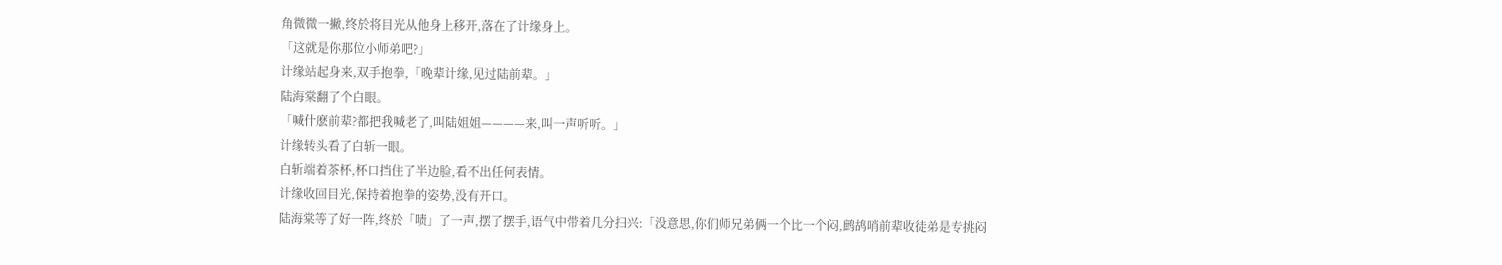角微微一撇,终於将目光从他身上移开,落在了计缘身上。
「这就是你那位小师弟吧?」
计缘站起身来,双手抱拳,「晚辈计缘,见过陆前辈。」
陆海棠翻了个白眼。
「喊什麽前辈?都把我喊老了,叫陆姐姐————来,叫一声听听。」
计缘转头看了白斩一眼。
白斩端着茶杯,杯口挡住了半边脸,看不出任何表情。
计缘收回目光,保持着抱拳的姿势,没有开口。
陆海棠等了好一阵,终於「啧」了一声,摆了摆手,语气中带着几分扫兴:「没意思,你们师兄弟俩一个比一个闷,鹧鸪哨前辈收徒弟是专挑闷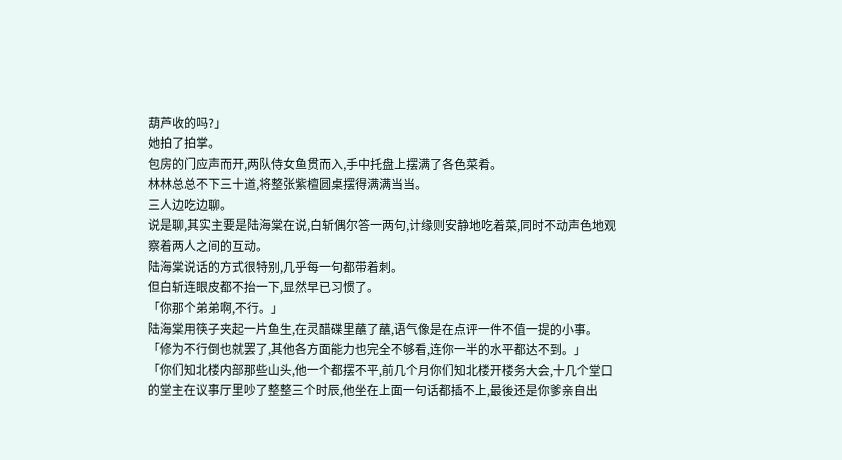葫芦收的吗?」
她拍了拍掌。
包房的门应声而开,两队侍女鱼贯而入,手中托盘上摆满了各色菜肴。
林林总总不下三十道,将整张紫檀圆桌摆得满满当当。
三人边吃边聊。
说是聊,其实主要是陆海棠在说,白斩偶尔答一两句,计缘则安静地吃着菜,同时不动声色地观察着两人之间的互动。
陆海棠说话的方式很特别,几乎每一句都带着刺。
但白斩连眼皮都不抬一下,显然早已习惯了。
「你那个弟弟啊,不行。」
陆海棠用筷子夹起一片鱼生,在灵醋碟里蘸了蘸,语气像是在点评一件不值一提的小事。
「修为不行倒也就罢了,其他各方面能力也完全不够看,连你一半的水平都达不到。」
「你们知北楼内部那些山头,他一个都摆不平,前几个月你们知北楼开楼务大会,十几个堂口的堂主在议事厅里吵了整整三个时辰,他坐在上面一句话都插不上,最後还是你爹亲自出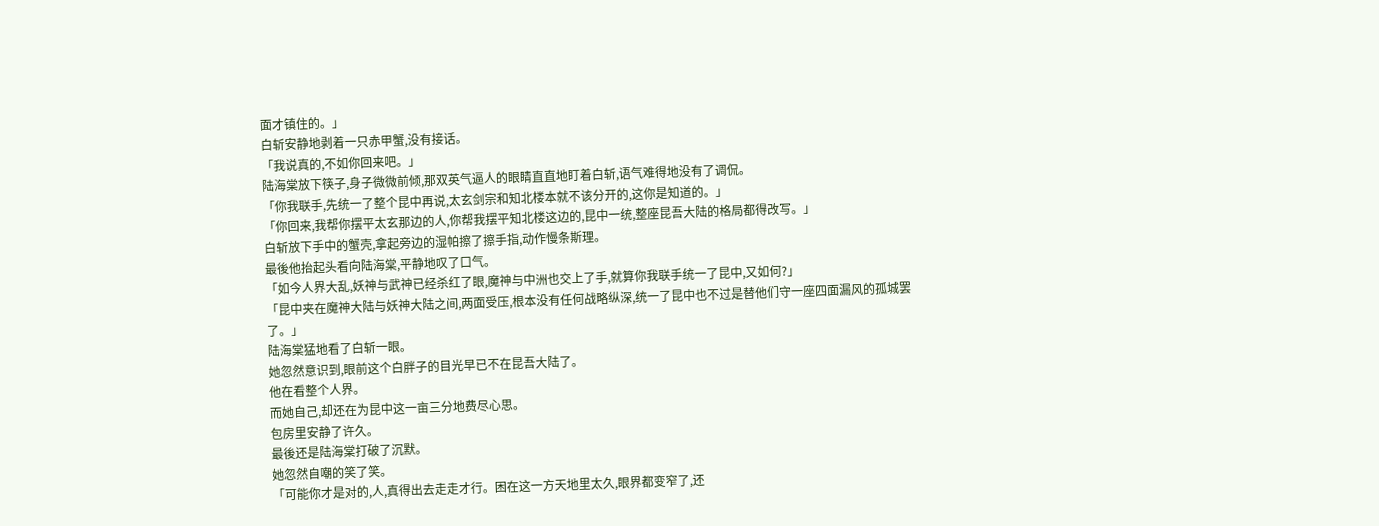面才镇住的。」
白斩安静地剥着一只赤甲蟹,没有接话。
「我说真的,不如你回来吧。」
陆海棠放下筷子,身子微微前倾,那双英气逼人的眼睛直直地盯着白斩,语气难得地没有了调侃。
「你我联手,先统一了整个昆中再说,太玄剑宗和知北楼本就不该分开的,这你是知道的。」
「你回来,我帮你摆平太玄那边的人,你帮我摆平知北楼这边的,昆中一统,整座昆吾大陆的格局都得改写。」
白斩放下手中的蟹壳,拿起旁边的湿帕擦了擦手指,动作慢条斯理。
最後他抬起头看向陆海棠,平静地叹了口气。
「如今人界大乱,妖神与武神已经杀红了眼,魔神与中洲也交上了手,就算你我联手统一了昆中,又如何?」
「昆中夹在魔神大陆与妖神大陆之间,两面受压,根本没有任何战略纵深,统一了昆中也不过是替他们守一座四面漏风的孤城罢了。」
陆海棠猛地看了白斩一眼。
她忽然意识到,眼前这个白胖子的目光早已不在昆吾大陆了。
他在看整个人界。
而她自己,却还在为昆中这一亩三分地费尽心思。
包房里安静了许久。
最後还是陆海棠打破了沉默。
她忽然自嘲的笑了笑。
「可能你才是对的,人,真得出去走走才行。困在这一方天地里太久,眼界都变窄了,还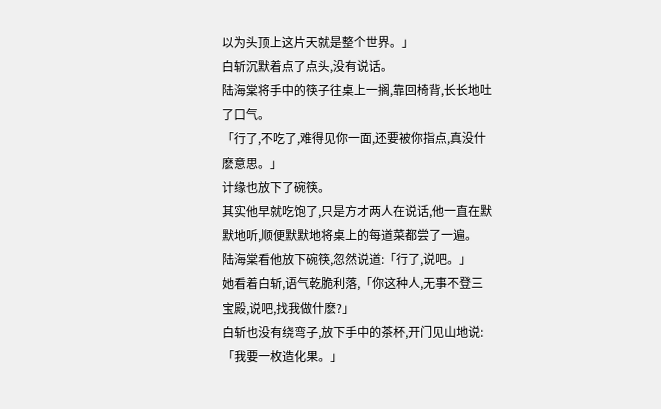以为头顶上这片天就是整个世界。」
白斩沉默着点了点头,没有说话。
陆海棠将手中的筷子往桌上一搁,靠回椅背,长长地吐了口气。
「行了,不吃了,难得见你一面,还要被你指点,真没什麽意思。」
计缘也放下了碗筷。
其实他早就吃饱了,只是方才两人在说话,他一直在默默地听,顺便默默地将桌上的每道菜都尝了一遍。
陆海棠看他放下碗筷,忽然说道:「行了,说吧。」
她看着白斩,语气乾脆利落,「你这种人,无事不登三宝殿,说吧,找我做什麽?」
白斩也没有绕弯子,放下手中的茶杯,开门见山地说:「我要一枚造化果。」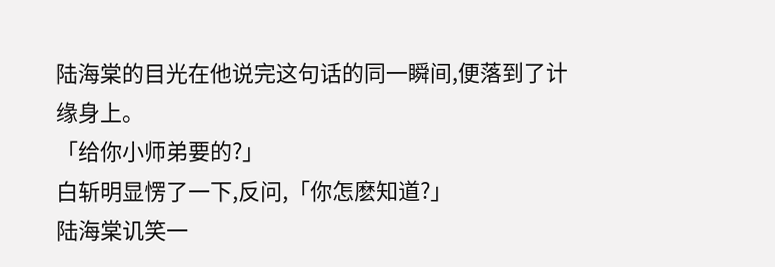陆海棠的目光在他说完这句话的同一瞬间,便落到了计缘身上。
「给你小师弟要的?」
白斩明显愣了一下,反问,「你怎麽知道?」
陆海棠讥笑一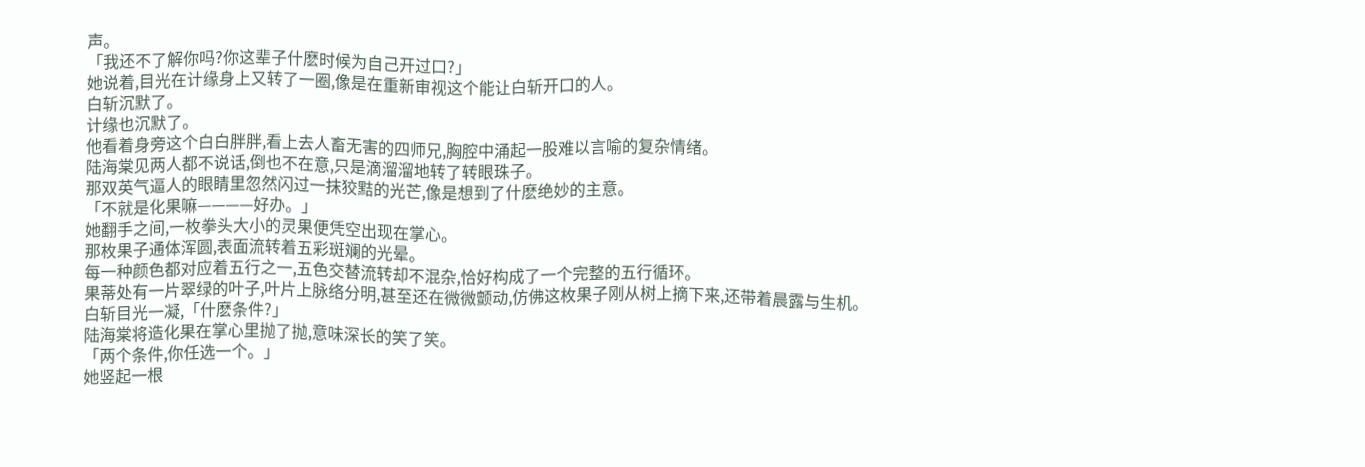声。
「我还不了解你吗?你这辈子什麽时候为自己开过口?」
她说着,目光在计缘身上又转了一圈,像是在重新审视这个能让白斩开口的人。
白斩沉默了。
计缘也沉默了。
他看着身旁这个白白胖胖,看上去人畜无害的四师兄,胸腔中涌起一股难以言喻的复杂情绪。
陆海棠见两人都不说话,倒也不在意,只是滴溜溜地转了转眼珠子。
那双英气逼人的眼睛里忽然闪过一抹狡黠的光芒,像是想到了什麽绝妙的主意。
「不就是化果嘛————好办。」
她翻手之间,一枚拳头大小的灵果便凭空出现在掌心。
那枚果子通体浑圆,表面流转着五彩斑斓的光晕。
每一种颜色都对应着五行之一,五色交替流转却不混杂,恰好构成了一个完整的五行循环。
果蒂处有一片翠绿的叶子,叶片上脉络分明,甚至还在微微颤动,仿佛这枚果子刚从树上摘下来,还带着晨露与生机。
白斩目光一凝,「什麽条件?」
陆海棠将造化果在掌心里抛了抛,意味深长的笑了笑。
「两个条件,你任选一个。」
她竖起一根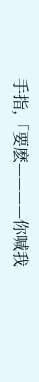手指,「要麽————你喊我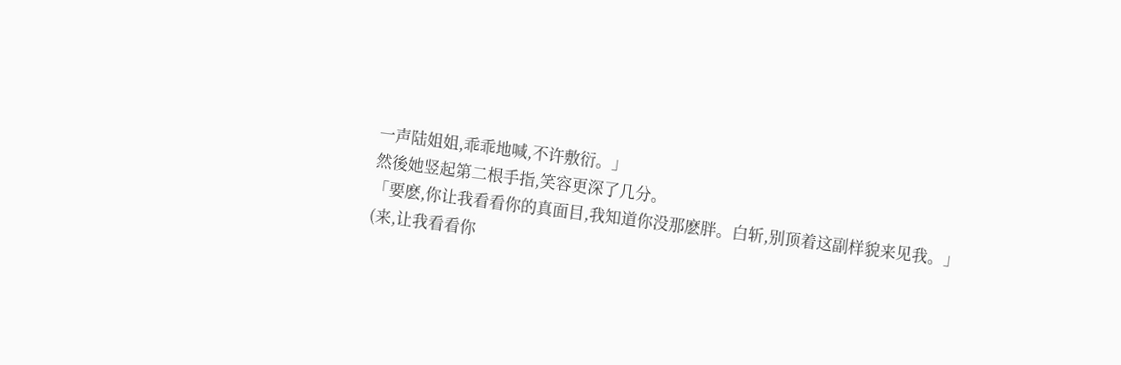一声陆姐姐,乖乖地喊,不许敷衍。」
然後她竖起第二根手指,笑容更深了几分。
「要麽,你让我看看你的真面目,我知道你没那麽胖。白斩,别顶着这副样貌来见我。」
(来,让我看看你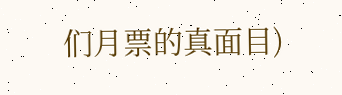们月票的真面目)